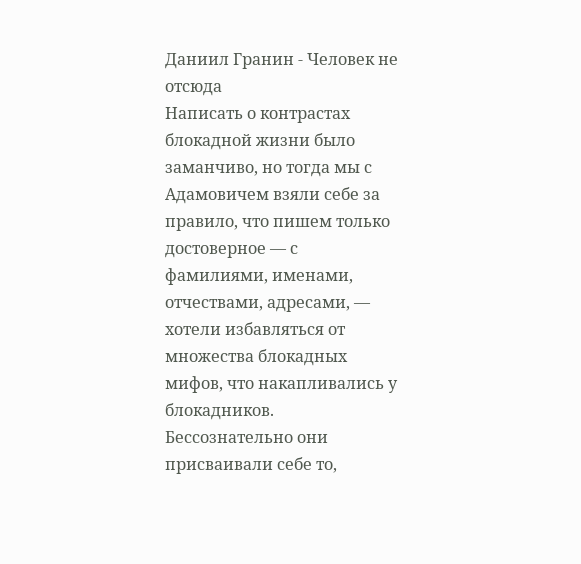Даниил Гранин - Человек не отсюда
Написать о контрастах блокадной жизни было заманчиво, но тогда мы с Адамовичем взяли себе за правило, что пишем только достоверное — с фамилиями, именами, отчествами, адресами, — хотели избавляться от множества блокадных мифов, что накапливались у блокадников. Бессознательно они присваивали себе то,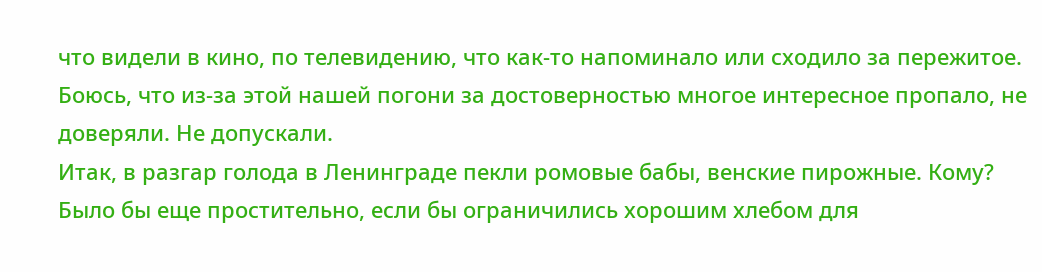что видели в кино, по телевидению, что как-то напоминало или сходило за пережитое.
Боюсь, что из-за этой нашей погони за достоверностью многое интересное пропало, не доверяли. Не допускали.
Итак, в разгар голода в Ленинграде пекли ромовые бабы, венские пирожные. Кому? Было бы еще простительно, если бы ограничились хорошим хлебом для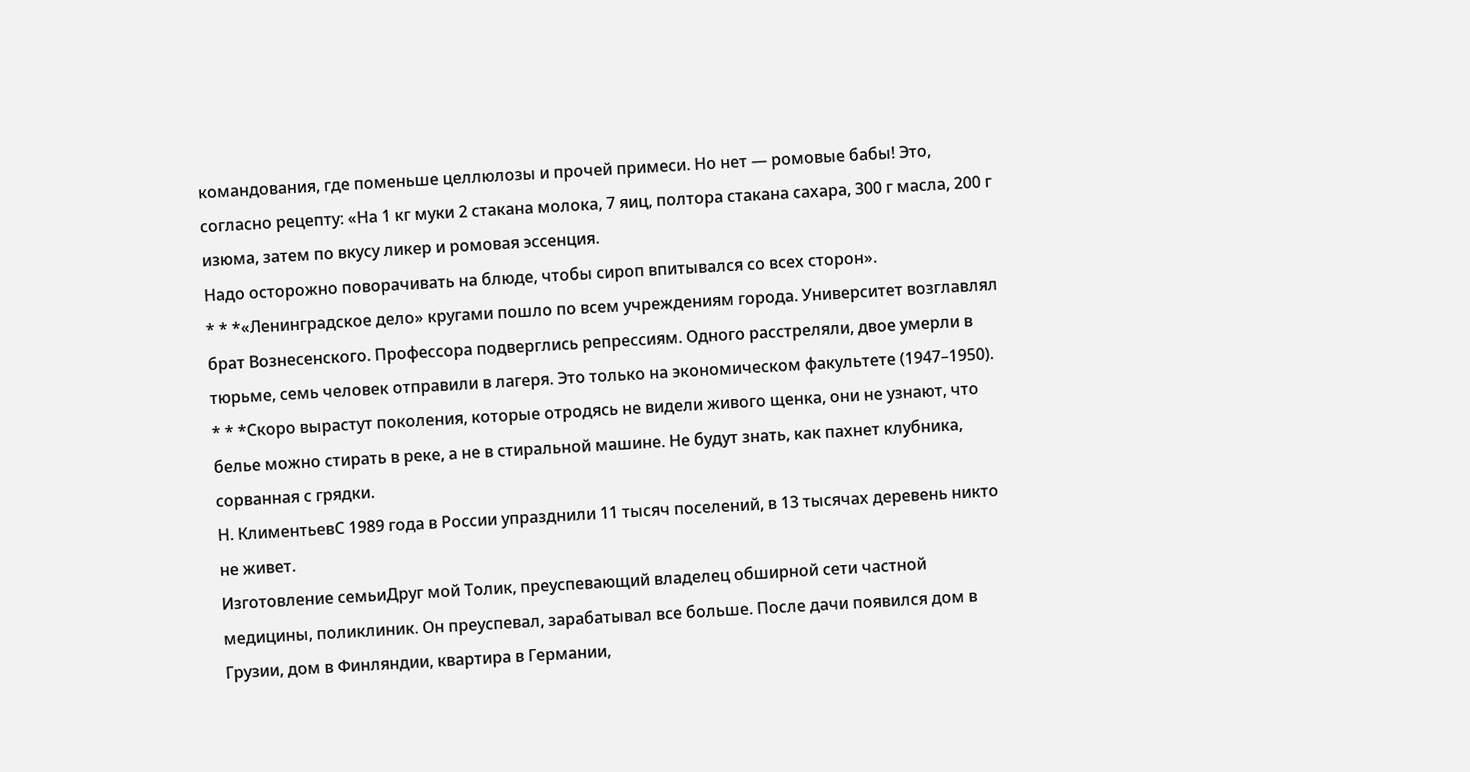командования, где поменьше целлюлозы и прочей примеси. Но нет — ромовые бабы! Это, согласно рецепту: «На 1 кг муки 2 стакана молока, 7 яиц, полтора стакана сахара, 300 г масла, 200 г изюма, затем по вкусу ликер и ромовая эссенция.
Надо осторожно поворачивать на блюде, чтобы сироп впитывался со всех сторон».
* * *«Ленинградское дело» кругами пошло по всем учреждениям города. Университет возглавлял брат Вознесенского. Профессора подверглись репрессиям. Одного расстреляли, двое умерли в тюрьме, семь человек отправили в лагеря. Это только на экономическом факультете (1947–1950).
* * *Скоро вырастут поколения, которые отродясь не видели живого щенка, они не узнают, что белье можно стирать в реке, а не в стиральной машине. Не будут знать, как пахнет клубника, сорванная с грядки.
Н. КлиментьевС 1989 года в России упразднили 11 тысяч поселений, в 13 тысячах деревень никто не живет.
Изготовление семьиДруг мой Толик, преуспевающий владелец обширной сети частной медицины, поликлиник. Он преуспевал, зарабатывал все больше. После дачи появился дом в Грузии, дом в Финляндии, квартира в Германии,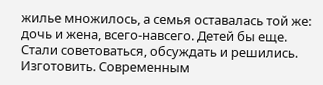жилье множилось, а семья оставалась той же: дочь и жена, всего-навсего. Детей бы еще. Стали советоваться, обсуждать и решились. Изготовить. Современным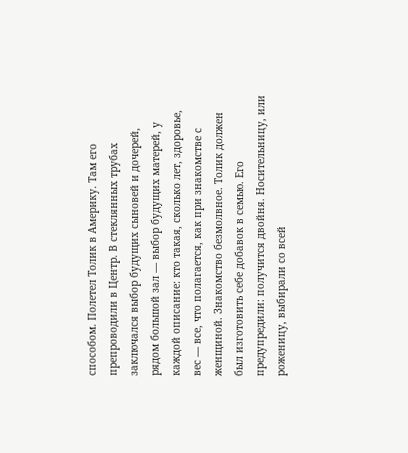способом. Полетел Толик в Америку. Там его препроводили в Центр. В стеклянных трубах заключался выбор будущих сыновей и дочерей, рядом большой зал — выбор будущих матерей, у каждой описание: кто такая, сколько лет, здоровье, вес — все, что полагается, как при знакомстве с женщиной. Знакомство безмолвное. Толик должен был изготовить себе добавок в семью. Его предупредили: получится двойня. Носительницу, или роженицу, выбирали со всей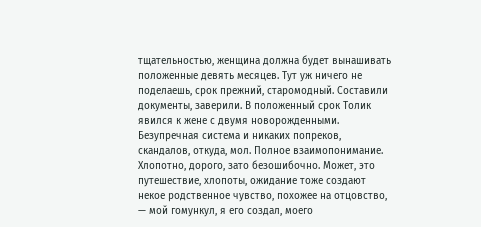тщательностью, женщина должна будет вынашивать положенные девять месяцев. Тут уж ничего не поделаешь, срок прежний, старомодный. Составили документы, заверили. В положенный срок Толик явился к жене с двумя новорожденными. Безупречная система и никаких попреков, скандалов, откуда, мол. Полное взаимопонимание. Хлопотно, дорого, зато безошибочно. Может, это путешествие, хлопоты, ожидание тоже создают некое родственное чувство, похожее на отцовство, — мой гомункул, я его создал, моего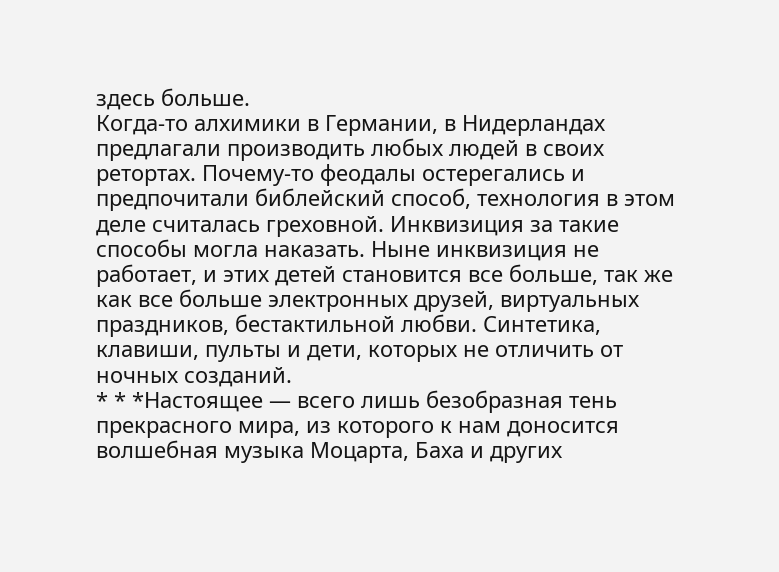здесь больше.
Когда-то алхимики в Германии, в Нидерландах предлагали производить любых людей в своих ретортах. Почему-то феодалы остерегались и предпочитали библейский способ, технология в этом деле считалась греховной. Инквизиция за такие способы могла наказать. Ныне инквизиция не работает, и этих детей становится все больше, так же как все больше электронных друзей, виртуальных праздников, бестактильной любви. Синтетика, клавиши, пульты и дети, которых не отличить от ночных созданий.
* * *Настоящее — всего лишь безобразная тень прекрасного мира, из которого к нам доносится волшебная музыка Моцарта, Баха и других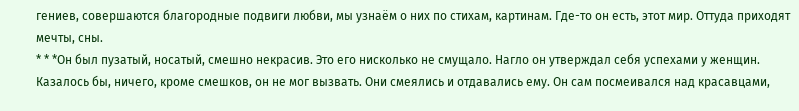гениев, совершаются благородные подвиги любви, мы узнаём о них по стихам, картинам. Где-то он есть, этот мир. Оттуда приходят мечты, сны.
* * *Он был пузатый, носатый, смешно некрасив. Это его нисколько не смущало. Нагло он утверждал себя успехами у женщин. Казалось бы, ничего, кроме смешков, он не мог вызвать. Они смеялись и отдавались ему. Он сам посмеивался над красавцами,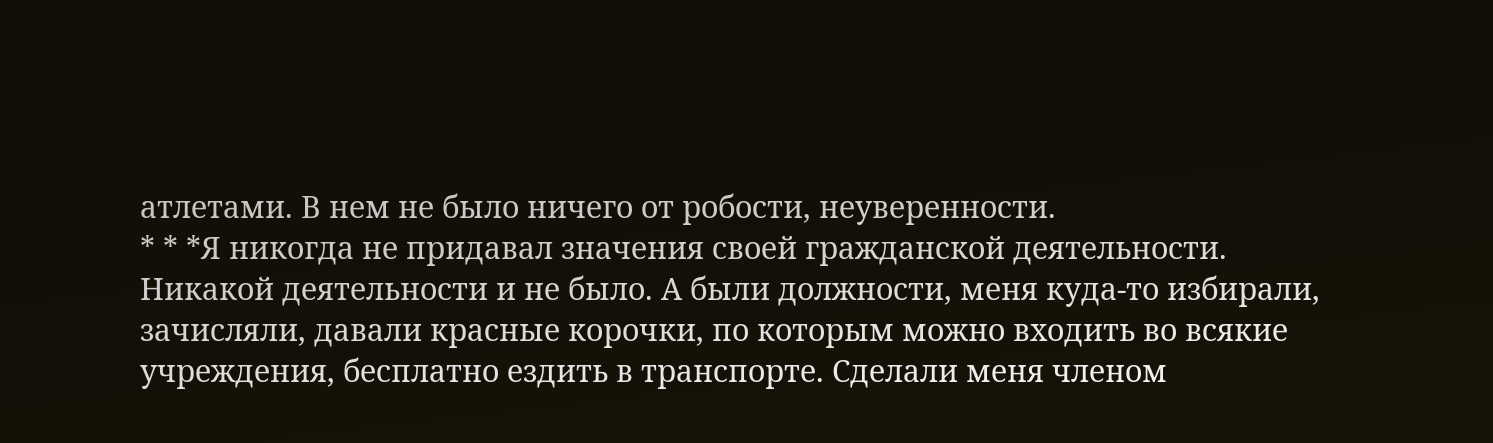атлетами. В нем не было ничего от робости, неуверенности.
* * *Я никогда не придавал значения своей гражданской деятельности. Никакой деятельности и не было. А были должности, меня куда-то избирали, зачисляли, давали красные корочки, по которым можно входить во всякие учреждения, бесплатно ездить в транспорте. Сделали меня членом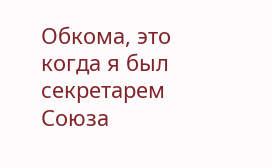Обкома, это когда я был секретарем Союза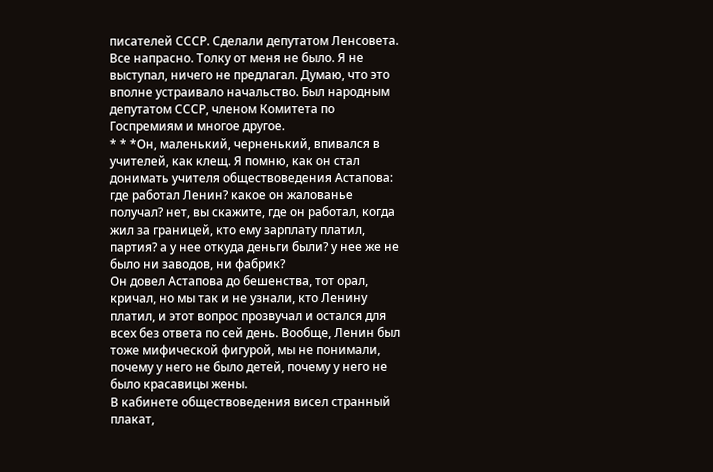писателей СССР. Сделали депутатом Ленсовета. Все напрасно. Толку от меня не было. Я не выступал, ничего не предлагал. Думаю, что это вполне устраивало начальство. Был народным депутатом СССР, членом Комитета по Госпремиям и многое другое.
* * *Он, маленький, черненький, впивался в учителей, как клещ. Я помню, как он стал донимать учителя обществоведения Астапова: где работал Ленин? какое он жалованье получал? нет, вы скажите, где он работал, когда жил за границей, кто ему зарплату платил, партия? а у нее откуда деньги были? у нее же не было ни заводов, ни фабрик?
Он довел Астапова до бешенства, тот орал, кричал, но мы так и не узнали, кто Ленину платил, и этот вопрос прозвучал и остался для всех без ответа по сей день. Вообще, Ленин был тоже мифической фигурой, мы не понимали, почему у него не было детей, почему у него не было красавицы жены.
В кабинете обществоведения висел странный плакат,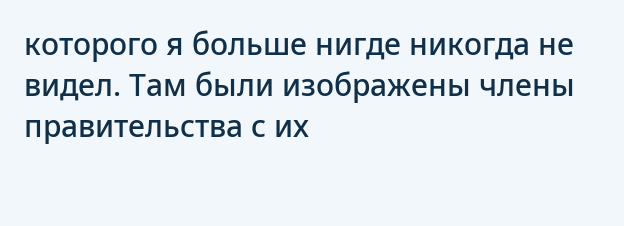которого я больше нигде никогда не видел. Там были изображены члены правительства с их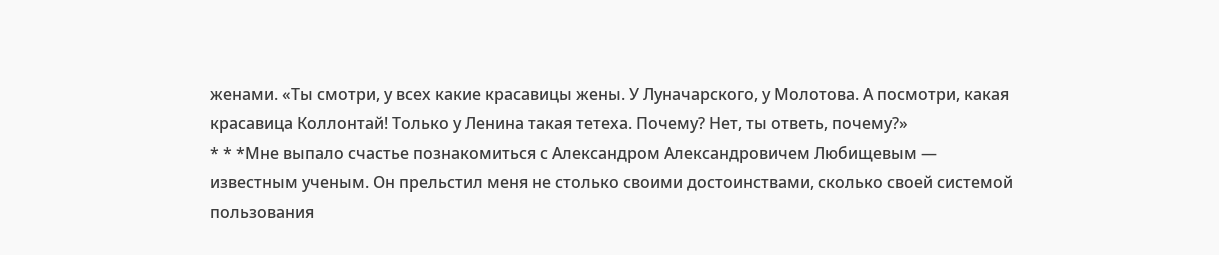женами. «Ты смотри, у всех какие красавицы жены. У Луначарского, у Молотова. А посмотри, какая красавица Коллонтай! Только у Ленина такая тетеха. Почему? Нет, ты ответь, почему?»
* * *Мне выпало счастье познакомиться с Александром Александровичем Любищевым — известным ученым. Он прельстил меня не столько своими достоинствами, сколько своей системой пользования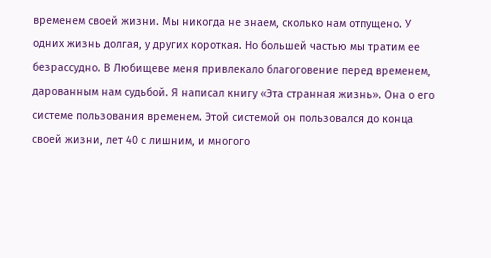временем своей жизни. Мы никогда не знаем, сколько нам отпущено. У одних жизнь долгая, у других короткая. Но большей частью мы тратим ее безрассудно. В Любищеве меня привлекало благоговение перед временем, дарованным нам судьбой. Я написал книгу «Эта странная жизнь». Она о его системе пользования временем. Этой системой он пользовался до конца своей жизни, лет 40 с лишним, и многого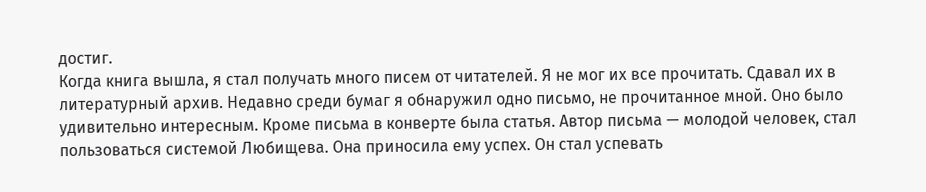достиг.
Когда книга вышла, я стал получать много писем от читателей. Я не мог их все прочитать. Сдавал их в литературный архив. Недавно среди бумаг я обнаружил одно письмо, не прочитанное мной. Оно было удивительно интересным. Кроме письма в конверте была статья. Автор письма — молодой человек, стал пользоваться системой Любищева. Она приносила ему успех. Он стал успевать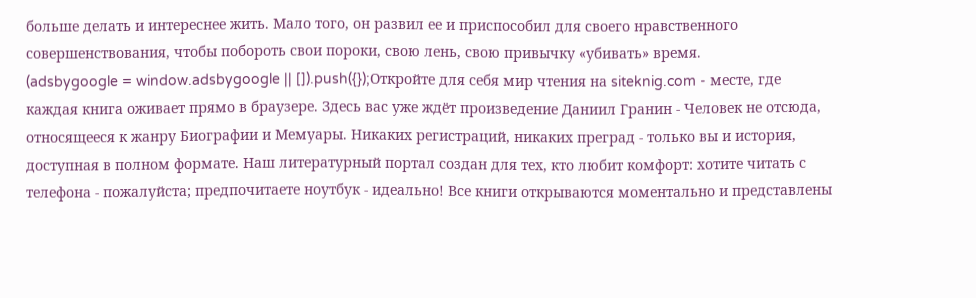больше делать и интереснее жить. Мало того, он развил ее и приспособил для своего нравственного совершенствования, чтобы побороть свои пороки, свою лень, свою привычку «убивать» время.
(adsbygoogle = window.adsbygoogle || []).push({});Откройте для себя мир чтения на siteknig.com - месте, где каждая книга оживает прямо в браузере. Здесь вас уже ждёт произведение Даниил Гранин - Человек не отсюда, относящееся к жанру Биографии и Мемуары. Никаких регистраций, никаких преград - только вы и история, доступная в полном формате. Наш литературный портал создан для тех, кто любит комфорт: хотите читать с телефона - пожалуйста; предпочитаете ноутбук - идеально! Все книги открываются моментально и представлены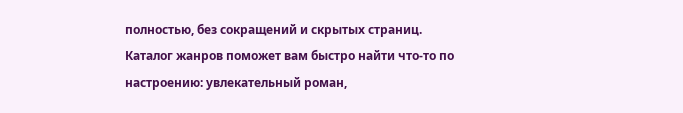полностью, без сокращений и скрытых страниц. Каталог жанров поможет вам быстро найти что-то по настроению: увлекательный роман,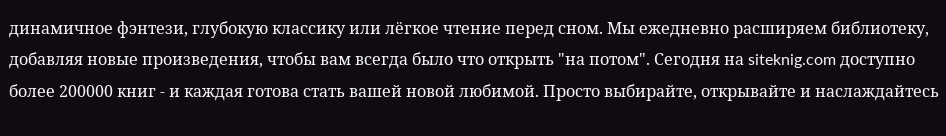динамичное фэнтези, глубокую классику или лёгкое чтение перед сном. Мы ежедневно расширяем библиотеку, добавляя новые произведения, чтобы вам всегда было что открыть "на потом". Сегодня на siteknig.com доступно более 200000 книг - и каждая готова стать вашей новой любимой. Просто выбирайте, открывайте и наслаждайтесь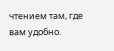чтением там, где вам удобно.